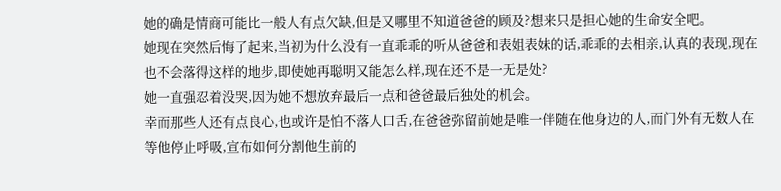她的确是情商可能比一般人有点欠缺,但是又哪里不知道爸爸的顾及?想来只是担心她的生命安全吧。
她现在突然后悔了起来,当初为什么没有一直乖乖的听从爸爸和表姐表妹的话,乖乖的去相亲,认真的表现,现在也不会落得这样的地步,即使她再聪明又能怎么样,现在还不是一无是处?
她一直强忍着没哭,因为她不想放弃最后一点和爸爸最后独处的机会。
幸而那些人还有点良心,也或许是怕不落人口舌,在爸爸弥留前她是唯一伴随在他身边的人,而门外有无数人在等他停止呼吸,宣布如何分割他生前的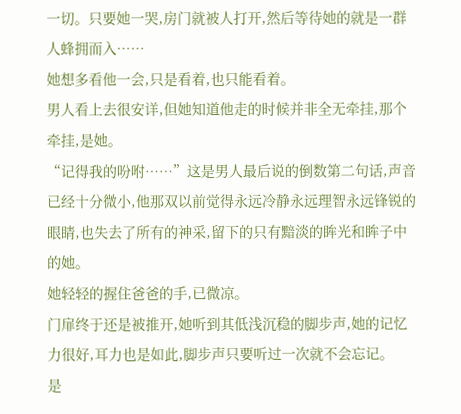一切。只要她一哭,房门就被人打开,然后等待她的就是一群人蜂拥而入……
她想多看他一会,只是看着,也只能看着。
男人看上去很安详,但她知道他走的时候并非全无牵挂,那个牵挂,是她。
“记得我的吩咐……”这是男人最后说的倒数第二句话,声音已经十分微小,他那双以前觉得永远冷静永远理智永远锋锐的眼睛,也失去了所有的神采,留下的只有黯淡的眸光和眸子中的她。
她轻轻的握住爸爸的手,已微凉。
门扉终于还是被推开,她听到其低浅沉稳的脚步声,她的记忆力很好,耳力也是如此,脚步声只要听过一次就不会忘记。
是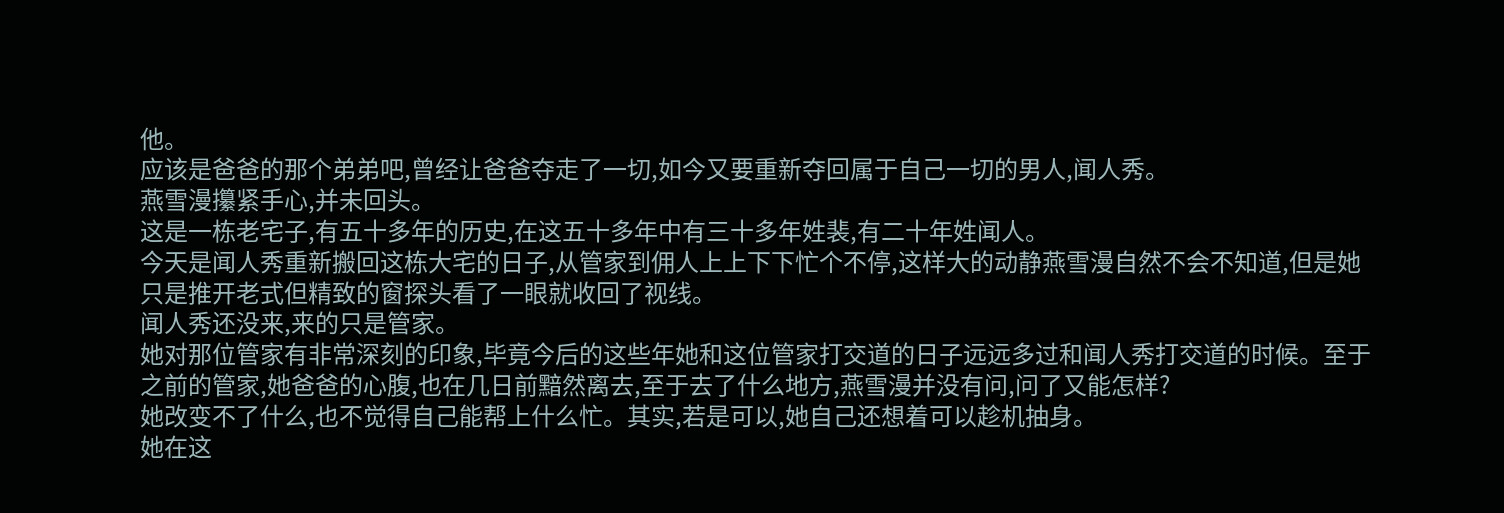他。
应该是爸爸的那个弟弟吧,曾经让爸爸夺走了一切,如今又要重新夺回属于自己一切的男人,闻人秀。
燕雪漫攥紧手心,并未回头。
这是一栋老宅子,有五十多年的历史,在这五十多年中有三十多年姓裴,有二十年姓闻人。
今天是闻人秀重新搬回这栋大宅的日子,从管家到佣人上上下下忙个不停,这样大的动静燕雪漫自然不会不知道,但是她只是推开老式但精致的窗探头看了一眼就收回了视线。
闻人秀还没来,来的只是管家。
她对那位管家有非常深刻的印象,毕竟今后的这些年她和这位管家打交道的日子远远多过和闻人秀打交道的时候。至于之前的管家,她爸爸的心腹,也在几日前黯然离去,至于去了什么地方,燕雪漫并没有问,问了又能怎样?
她改变不了什么,也不觉得自己能帮上什么忙。其实,若是可以,她自己还想着可以趁机抽身。
她在这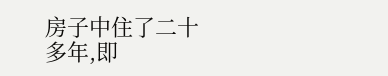房子中住了二十多年,即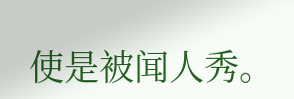使是被闻人秀。